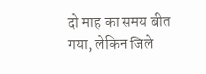दो माह का समय बीत गया, लेकिन जिले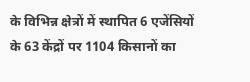के विभिन्न क्षेत्रों में स्थापित 6 एजेंसियों के 63 केंद्रों पर 1104 किसानों का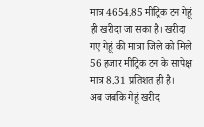मात्र 4654.85 मीट्रिक टन गेहूं ही खरीदा जा सका है। खरीदा गए गेहूं की मात्रा जिले को मिले 56 हजार मीट्रिक टन के सापेक्ष मात्र 8.31 प्रतिशत ही है।
अब जबकि गेहूं खरीद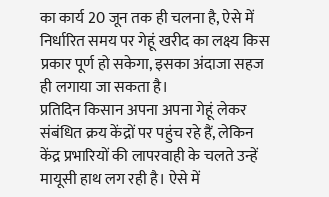का कार्य 20 जून तक ही चलना है, ऐसे में निर्धारित समय पर गेहूं खरीद का लक्ष्य किस प्रकार पूर्ण हो सकेगा, इसका अंदाजा सहज ही लगाया जा सकता है।
प्रतिदिन किसान अपना अपना गेहूं लेकर संबंधित क्रय केंद्रों पर पहुंच रहे हैं, लेकिन केंद्र प्रभारियों की लापरवाही के चलते उन्हें मायूसी हाथ लग रही है। ऐसे में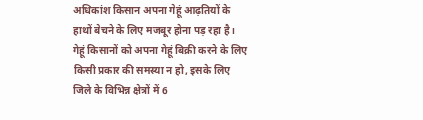अधिकांश किसान अपना गेहूं आढ़तियों के हाथों बेचने के लिए मजबूर होना पड़ रहा है।
गेहूं किसानों को अपना गेहूं बिक्री करने के लिए किसी प्रकार की समस्या न हो, इसके लिए जिले के विभिन्न क्षेत्रों में 6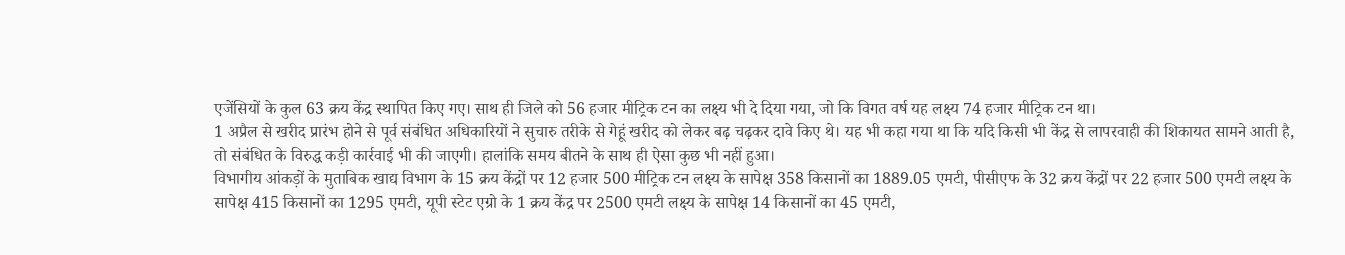एजेंसियों के कुल 63 क्रय केंद्र स्थापित किए गए। साथ ही जिले को 56 हजार मीट्रिक टन का लक्ष्य भी दे दिया गया, जो कि विगत वर्ष यह लक्ष्य 74 हजार मीट्रिक टन था।
1 अप्रैल से खरीद प्रारंभ होने से पूर्व संबंधित अधिकारियों ने सुचारु तरीके से गेहूं खरीद को लेकर बढ़ चढ़कर दावे किए थे। यह भी कहा गया था कि यदि किसी भी केंद्र से लापरवाही की शिकायत सामने आती है, तो संबंधित के विरुद्ध कड़ी कार्रवाई भी की जाएगी। हालांकि समय बीतने के साथ ही ऐसा कुछ भी नहीं हुआ।
विभागीय आंकड़ों के मुताबिक खाद्य विभाग के 15 क्रय केंद्रों पर 12 हजार 500 मीट्रिक टन लक्ष्य के सापेक्ष 358 किसानों का 1889.05 एमटी, पीसीएफ के 32 क्रय केंद्रों पर 22 हजार 500 एमटी लक्ष्य के सापेक्ष 415 किसानों का 1295 एमटी, यूपी स्टेट एग्रो के 1 क्रय केंद्र पर 2500 एमटी लक्ष्य के सापेक्ष 14 किसानों का 45 एमटी,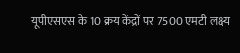यूपीएसएस के 10 क्रय केंद्रों पर 7500 एमटी लक्ष्य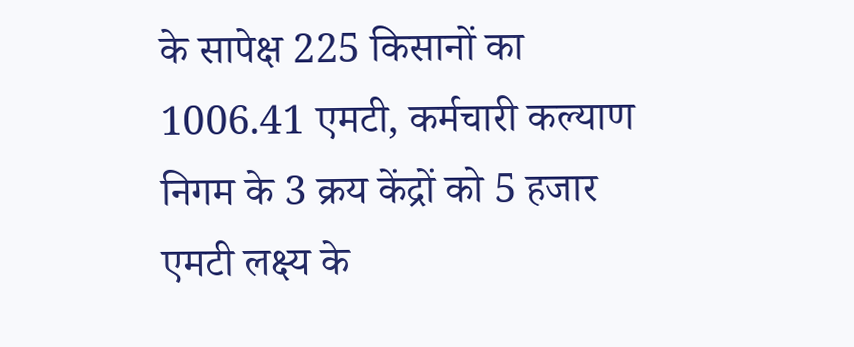के सापेक्ष 225 किसानों का 1006.41 एमटी, कर्मचारी कल्याण निगम के 3 क्रय केंद्रों को 5 हजार एमटी लक्ष्य के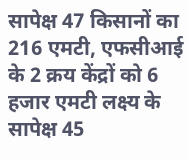सापेक्ष 47 किसानों का 216 एमटी, एफसीआई के 2 क्रय केंद्रों को 6 हजार एमटी लक्ष्य के सापेक्ष 45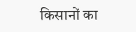किसानों का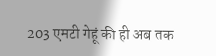203 एमटी गेहूं की ही अब तक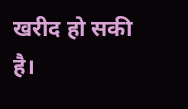खरीद हो सकी है।